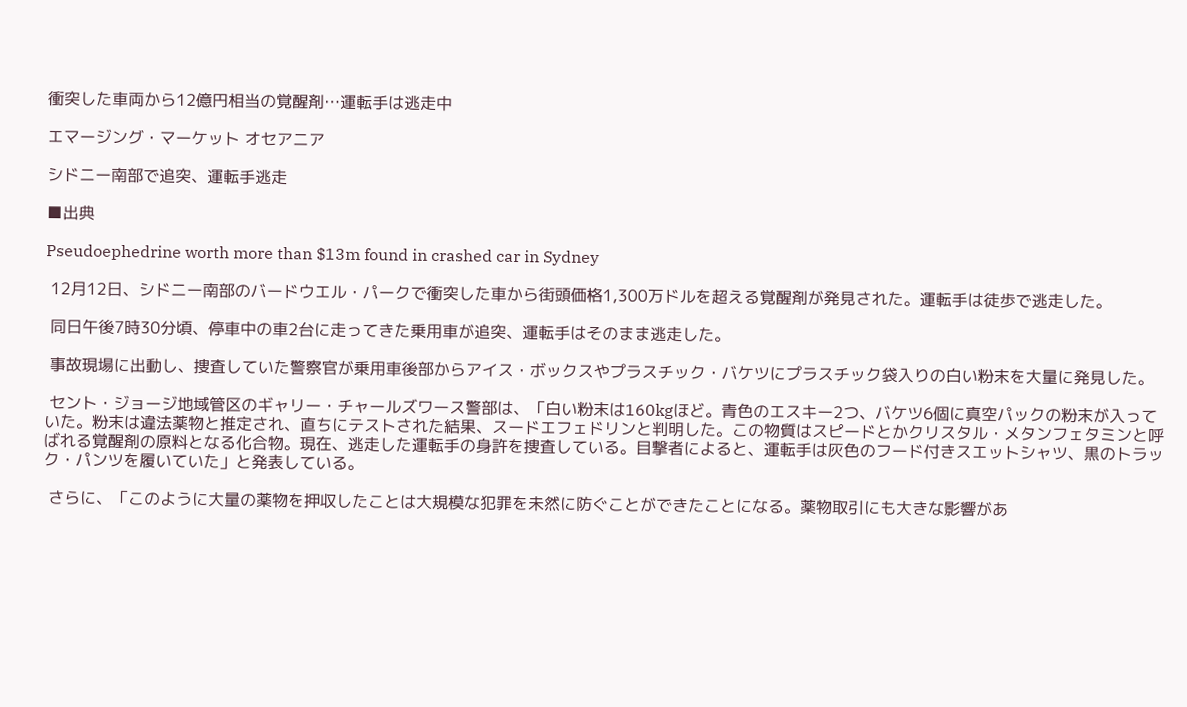衝突した車両から12億円相当の覚醒剤…運転手は逃走中

エマージング・マーケット オセアニア

シドニー南部で追突、運転手逃走

■出典

Pseudoephedrine worth more than $13m found in crashed car in Sydney

 12月12日、シドニー南部のバードウエル・パークで衝突した車から街頭価格1,300万ドルを超える覚醒剤が発見された。運転手は徒歩で逃走した。

 同日午後7時30分頃、停車中の車2台に走ってきた乗用車が追突、運転手はそのまま逃走した。

 事故現場に出動し、捜査していた警察官が乗用車後部からアイス・ボックスやプラスチック・バケツにプラスチック袋入りの白い粉末を大量に発見した。

 セント・ジョージ地域管区のギャリー・チャールズワース警部は、「白い粉末は160kgほど。青色のエスキー2つ、バケツ6個に真空パックの粉末が入っていた。粉末は違法薬物と推定され、直ちにテストされた結果、スードエフェドリンと判明した。この物質はスピードとかクリスタル・メタンフェタミンと呼ばれる覚醒剤の原料となる化合物。現在、逃走した運転手の身許を捜査している。目撃者によると、運転手は灰色のフード付きスエットシャツ、黒のトラック・パンツを履いていた」と発表している。

 さらに、「このように大量の薬物を押収したことは大規模な犯罪を未然に防ぐことができたことになる。薬物取引にも大きな影響があ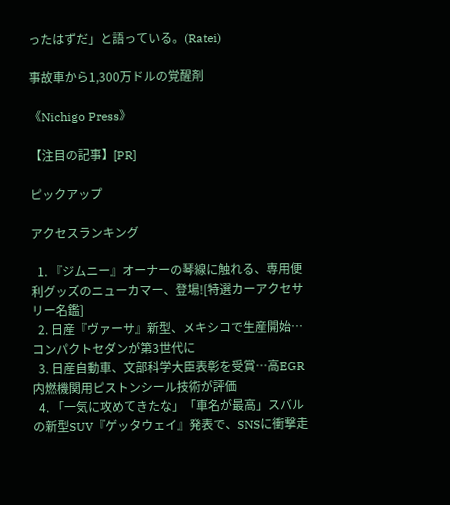ったはずだ」と語っている。(Ratei)

事故車から1,300万ドルの覚醒剤

《Nichigo Press》

【注目の記事】[PR]

ピックアップ

アクセスランキング

  1. 『ジムニー』オーナーの琴線に触れる、専用便利グッズのニューカマー、登場![特選カーアクセサリー名鑑]
  2. 日産『ヴァーサ』新型、メキシコで生産開始…コンパクトセダンが第3世代に
  3. 日産自動車、文部科学大臣表彰を受賞…高EGR内燃機関用ピストンシール技術が評価
  4. 「一気に攻めてきたな」「車名が最高」スバルの新型SUV『ゲッタウェイ』発表で、SNSに衝撃走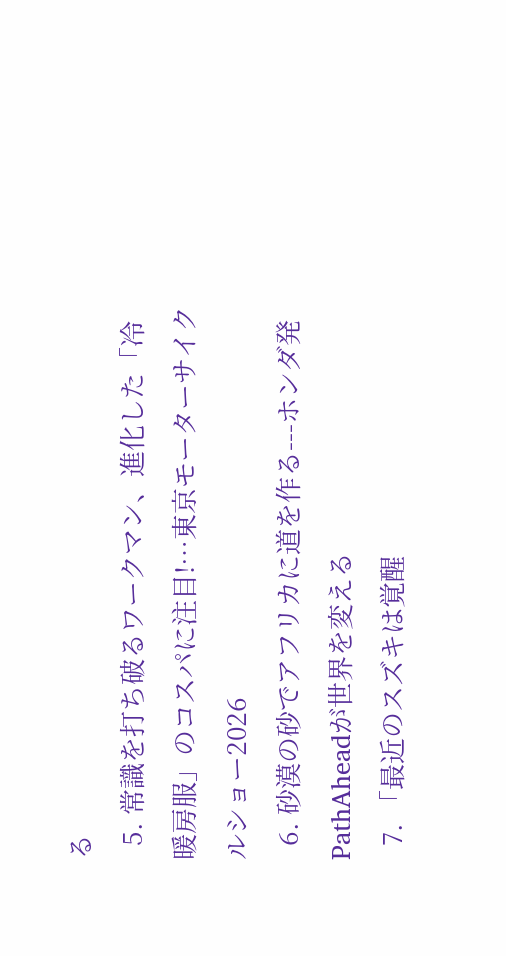る
  5. 常識を打ち破るワークマン、進化した「冷暖房服」のコスパに注目!…東京モーターサイクルショー2026
  6. 砂漠の砂でアフリカに道を作る---ホンダ発PathAheadが世界を変える
  7. 「最近のスズキは覚醒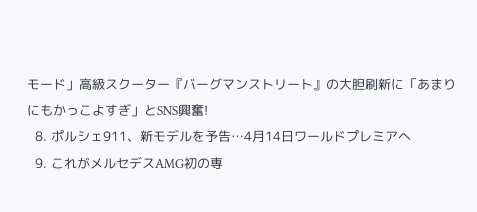モード」高級スクーター『バーグマンストリート』の大胆刷新に「あまりにもかっこよすぎ」とSNS興奮!
  8. ポルシェ911、新モデルを予告…4月14日ワールドプレミアへ
  9. これがメルセデスAMG初の専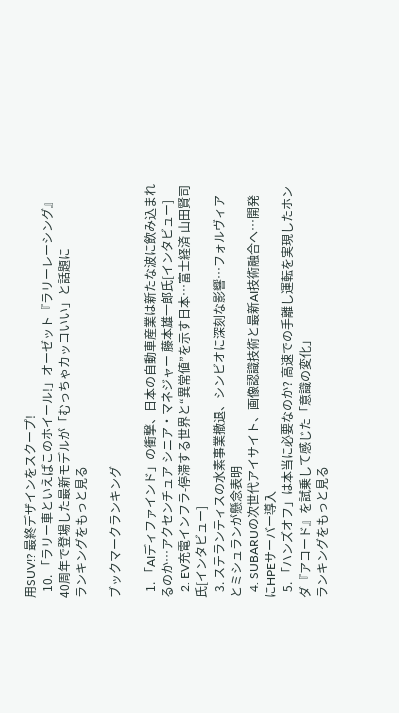用SUV!? 最終デザインをスクープ!
  10. 「ラリー車といえばこのホイール!」オーゼット『ラリーレーシング』40周年で登場した最新モデルが「むっちゃカッコいい」と話題に
ランキングをもっと見る

ブックマークランキング

  1. 「AIディファインド」の衝撃、日本の自動車産業は新たな波に飲み込まれるのか…アクセンチュア シニア・マネジャー 藤本雄一郎氏[インタビュー]
  2. EV充電インフラ-停滞する世界と“異常値”を示す日本…富士経済 山田賢司氏[インタビュー]
  3. ステランティスの水素事業撤退、シンビオに深刻な影響…フォルヴィアとミシュランが懸念表明
  4. SUBARUの次世代アイサイト、画像認識技術と最新AI技術融合へ…開発にHPEサーバー導入
  5. 「ハンズオフ」は本当に必要なのか? 高速での手離し運転を実現したホンダ『アコード』を試乗して感じた「意識の変化」
ランキングをもっと見る